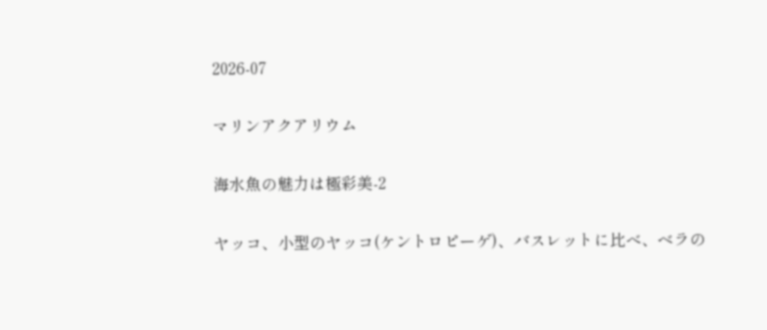2026-07

マリンアクアリウム

海水魚の魅力は極彩美-2

ヤッコ、小型のヤッコ(ケントロピーゲ)、バスレットに比べ、ベラの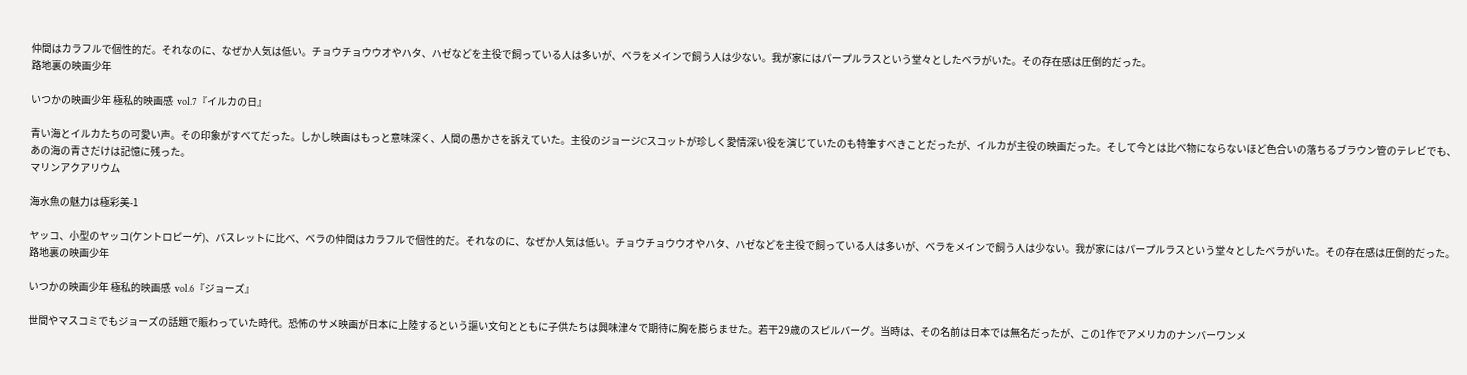仲間はカラフルで個性的だ。それなのに、なぜか人気は低い。チョウチョウウオやハタ、ハゼなどを主役で飼っている人は多いが、ベラをメインで飼う人は少ない。我が家にはパープルラスという堂々としたベラがいた。その存在感は圧倒的だった。
路地裏の映画少年

いつかの映画少年 極私的映画感  vol.7『イルカの日』

青い海とイルカたちの可愛い声。その印象がすべてだった。しかし映画はもっと意味深く、人間の愚かさを訴えていた。主役のジョージCスコットが珍しく愛情深い役を演じていたのも特筆すべきことだったが、イルカが主役の映画だった。そして今とは比べ物にならないほど色合いの落ちるブラウン管のテレビでも、あの海の青さだけは記憶に残った。
マリンアクアリウム

海水魚の魅力は極彩美-1

ヤッコ、小型のヤッコ(ケントロピーゲ)、バスレットに比べ、ベラの仲間はカラフルで個性的だ。それなのに、なぜか人気は低い。チョウチョウウオやハタ、ハゼなどを主役で飼っている人は多いが、ベラをメインで飼う人は少ない。我が家にはパープルラスという堂々としたベラがいた。その存在感は圧倒的だった。
路地裏の映画少年

いつかの映画少年 極私的映画感  vol.6『ジョーズ』

世間やマスコミでもジョーズの話題で賑わっていた時代。恐怖のサメ映画が日本に上陸するという謳い文句とともに子供たちは興味津々で期待に胸を膨らませた。若干29歳のスピルバーグ。当時は、その名前は日本では無名だったが、この1作でアメリカのナンバーワンメ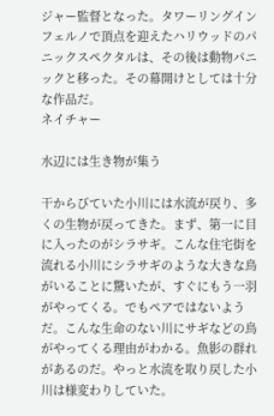ジャー監督となった。タワーリングインフェルノで頂点を迎えたハリウッドのパニックスペクタルは、その後は動物パニックと移った。その幕開けとしては十分な作品だ。
ネイチャー

水辺には生き物が集う

干からびていた小川には水流が戻り、多くの生物が戻ってきた。まず、第一に目に入ったのがシラサギ。こんな住宅街を流れる小川にシラサギのような大きな鳥がいることに驚いたが、すぐにもう一羽がやってくる。でもペアではないようだ。こんな生命のない川にサギなどの鳥がやってくる理由がわかる。魚影の群れがあるのだ。やっと水流を取り戻した小川は様変わりしていた。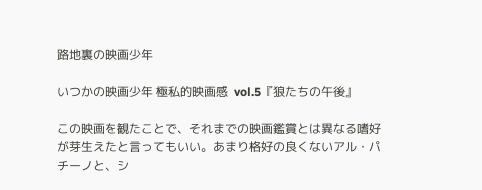路地裏の映画少年

いつかの映画少年 極私的映画感  vol.5『狼たちの午後』

この映画を観たことで、それまでの映画鑑賞とは異なる嗜好が芽生えたと言ってもいい。あまり格好の良くないアル・パチーノと、シ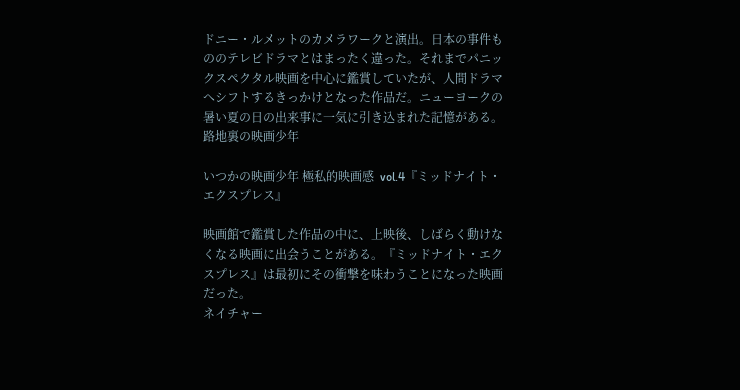ドニー・ルメットのカメラワークと演出。日本の事件もののテレビドラマとはまったく違った。それまでパニックスペクタル映画を中心に鑑賞していたが、人間ドラマへシフトするきっかけとなった作品だ。ニューヨークの暑い夏の日の出来事に一気に引き込まれた記憶がある。
路地裏の映画少年

いつかの映画少年 極私的映画感  vol.4『ミッドナイト・エクスプレス』

映画館で鑑賞した作品の中に、上映後、しばらく動けなくなる映画に出会うことがある。『ミッドナイト・エクスプレス』は最初にその衝撃を味わうことになった映画だった。
ネイチャー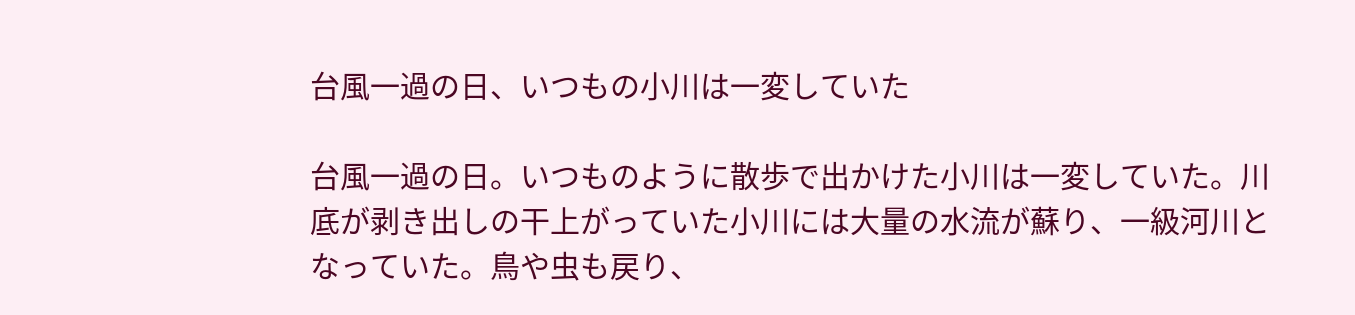台風一過の日、いつもの小川は一変していた

台風一過の日。いつものように散歩で出かけた小川は一変していた。川底が剥き出しの干上がっていた小川には大量の水流が蘇り、一級河川となっていた。鳥や虫も戻り、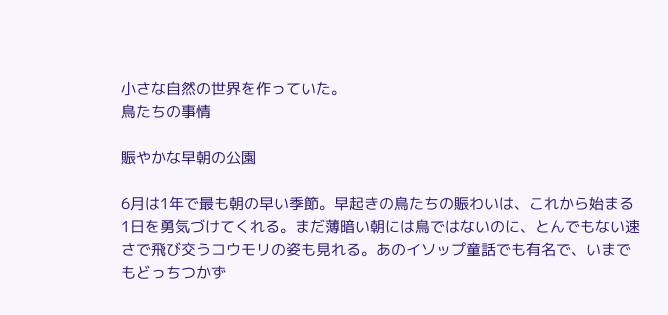小さな自然の世界を作っていた。
鳥たちの事情

賑やかな早朝の公園

6月は1年で最も朝の早い季節。早起きの鳥たちの賑わいは、これから始まる1日を勇気づけてくれる。まだ薄暗い朝には鳥ではないのに、とんでもない速さで飛び交うコウモリの姿も見れる。あのイソップ童話でも有名で、いまでもどっちつかず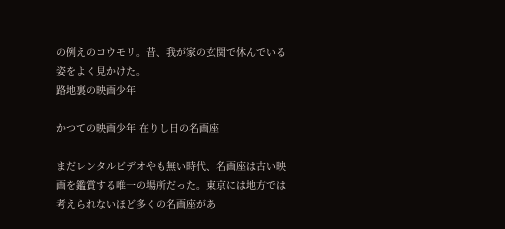の例えのコウモリ。昔、我が家の玄関で休んでいる姿をよく見かけた。
路地裏の映画少年

かつての映画少年 在りし日の名画座

まだレンタルビデオやも無い時代、名画座は古い映画を鑑賞する唯一の場所だった。東京には地方では考えられないほど多くの名画座があ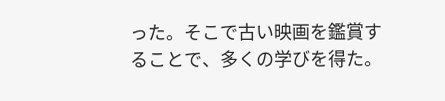った。そこで古い映画を鑑賞することで、多くの学びを得た。